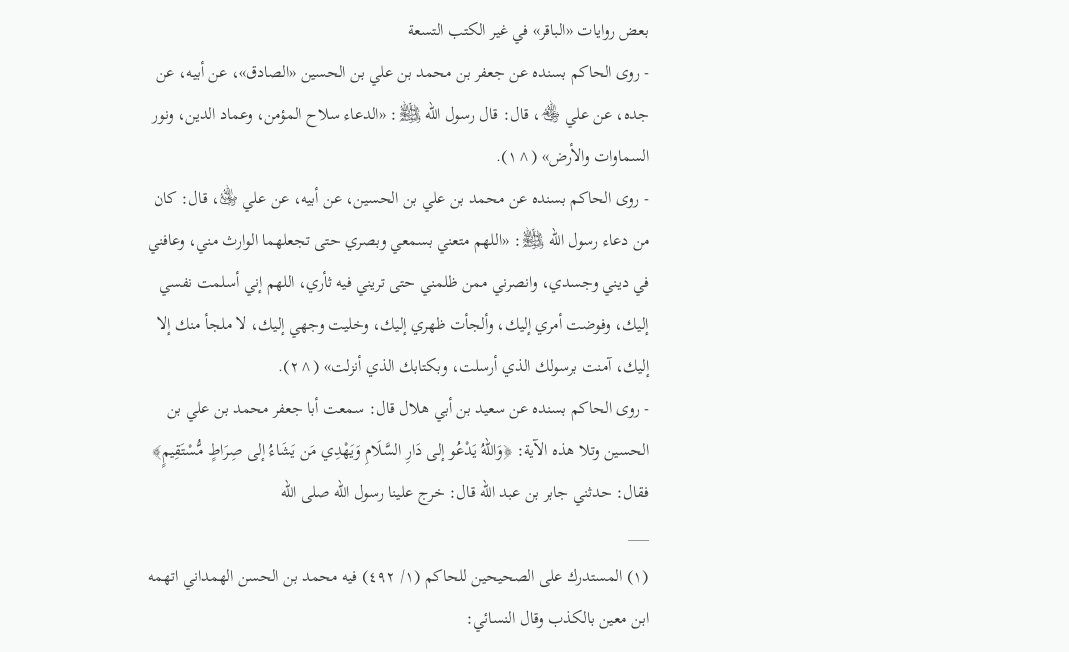بعض روايات «الباقر» في غير الكتب التسعة
- روى الحاكم بسنده عن جعفر بن محمد بن علي بن الحسين «الصادق»، عن أبيه، عن جده، عن علي ﵃، قال: قال رسول الله ﵌: «الدعاء سلاح المؤمن، وعماد الدين، ونور السماوات والأرض» (^١).
- روى الحاكم بسنده عن محمد بن علي بن الحسين، عن أبيه، عن علي ﵁، قال: كان من دعاء رسول الله ﵌: «اللهم متعني بسمعي وبصري حتى تجعلهما الوارث مني، وعافني في ديني وجسدي، وانصرني ممن ظلمني حتى تريني فيه ثأري، اللهم إني أسلمت نفسي إليك، وفوضت أمري إليك، وألجأت ظهري إليك، وخليت وجهي إليك، لا ملجأ منك إلا إليك، آمنت برسولك الذي أرسلت، وبكتابك الذي أنزلت» (^٢).
- روى الحاكم بسنده عن سعيد بن أبي هلال قال: سمعت أبا جعفر محمد بن علي بن الحسين وتلا هذه الآية: ﴿وَاللّهُ يَدْعُو إلى دَارِ السَّلَامِ وَيَهْدِي مَن يَشَاءُ إلى صِرَاطٍ مُّسْتَقِيمٍ﴾ فقال: حدثني جابر بن عبد الله قال: خرج علينا رسول الله صلى الله
___
(١) المستدرك على الصحيحين للحاكم (١/ ٤٩٢) فيه محمد بن الحسن الهمداني اتهمه ابن معين بالكذب وقال النسائي: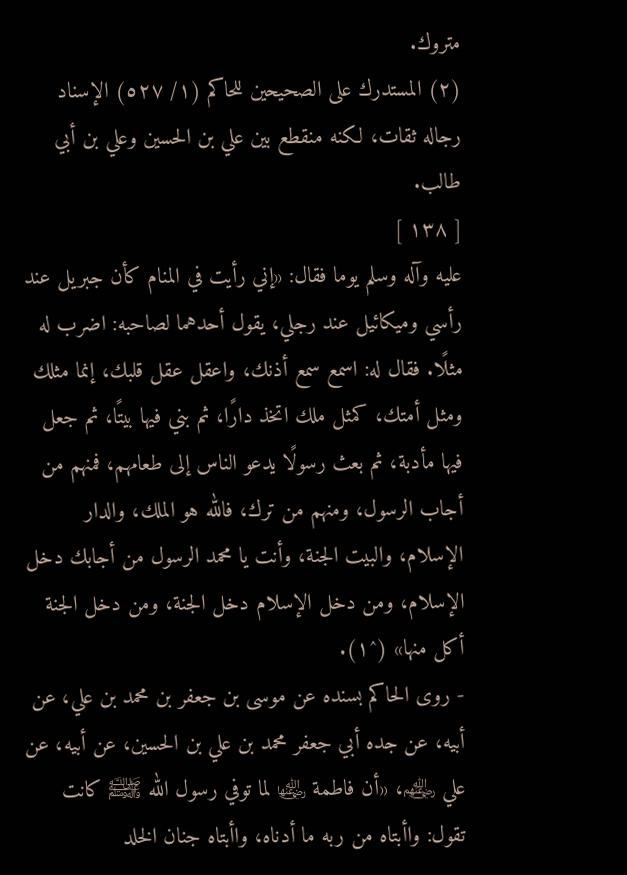متروك.
(٢) المستدرك على الصحيحين للحاكم (١/ ٥٢٧) الإسناد رجاله ثقات، لكنه منقطع بين علي بن الحسين وعلي بن أبي طالب.
[ ١٣٨ ]
عليه وآله وسلم يوما فقال: «إني رأيت في المنام كأن جبريل عند رأسي وميكائيل عند رجلي، يقول أحدهما لصاحبه: اضرب له مثلًا. فقال له: اسمع سمع أذنك، واعقل عقل قلبك، إنما مثلك ومثل أمتك، كمثل ملك اتخذ دارًا، ثم بني فيها بيتًا، ثم جعل فيها مأدبة، ثم بعث رسولًا يدعو الناس إلى طعامهم، فمنهم من أجاب الرسول، ومنهم من ترك، فالله هو الملك، والدار الإسلام، والبيت الجنة، وأنت يا محمد الرسول من أجابك دخل الإسلام، ومن دخل الإسلام دخل الجنة، ومن دخل الجنة أكل منها» (^١).
- روى الحاكم بسنده عن موسى بن جعفر بن محمد بن علي، عن أبيه، عن جده أبي جعفر محمد بن علي بن الحسين، عن أبيه، عن علي ﵃، «أن فاطمة ﵂ لما توفي رسول الله ﵌ كانت تقول: واأبتاه من ربه ما أدناه، واأبتاه جنان الخلد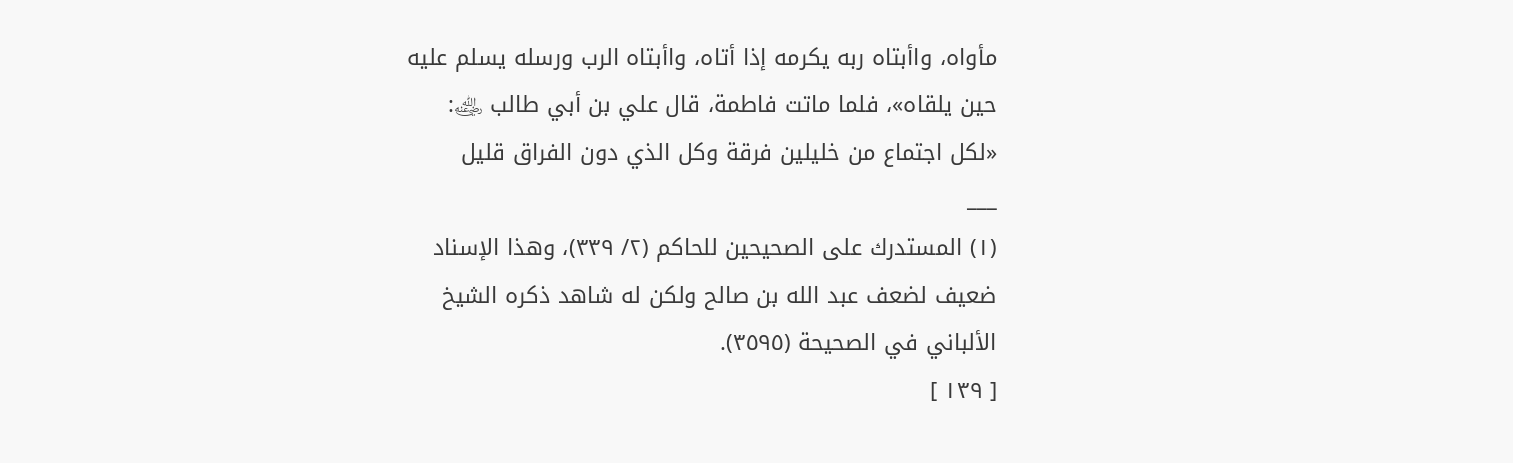مأواه، واأبتاه ربه يكرمه إذا أتاه، واأبتاه الرب ورسله يسلم عليه حين يلقاه»، فلما ماتت فاطمة، قال علي بن أبي طالب ﵁:
«لكل اجتماع من خليلين فرقة وكل الذي دون الفراق قليل
___
(١) المستدرك على الصحيحين للحاكم (٢/ ٣٣٩)، وهذا الإسناد ضعيف لضعف عبد الله بن صالح ولكن له شاهد ذكره الشيخ الألباني في الصحيحة (٣٥٩٥).
[ ١٣٩ ]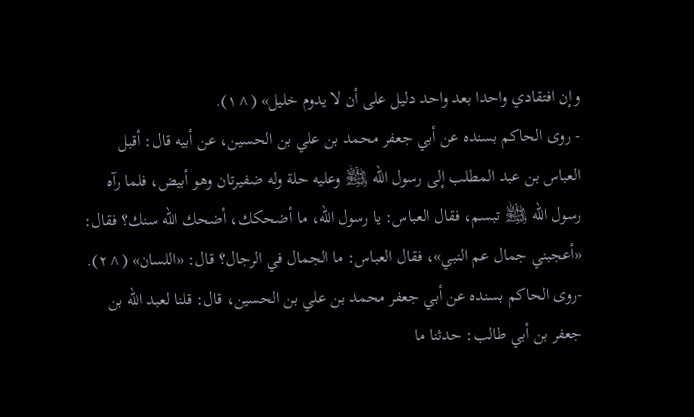وإن افتقادي واحدا بعد واحد دليل على أن لا يدوم خليل» (^١).
- روى الحاكم بسنده عن أبي جعفر محمد بن علي بن الحسين، عن أبيه قال: أقبل العباس بن عبد المطلب إلى رسول الله ﵌ وعليه حلة وله ضفيرتان وهو أبيض، فلما رآه رسول الله ﵌ تبسم، فقال العباس: يا رسول الله، ما أضحكك، أضحك الله سنك؟ فقال: «أعجبني جمال عم النبي»، فقال العباس: ما الجمال في الرجال؟ قال: «اللسان» (^٢).
-روى الحاكم بسنده عن أبي جعفر محمد بن علي بن الحسين، قال: قلنا لعبد الله بن جعفر بن أبي طالب: حدثنا ما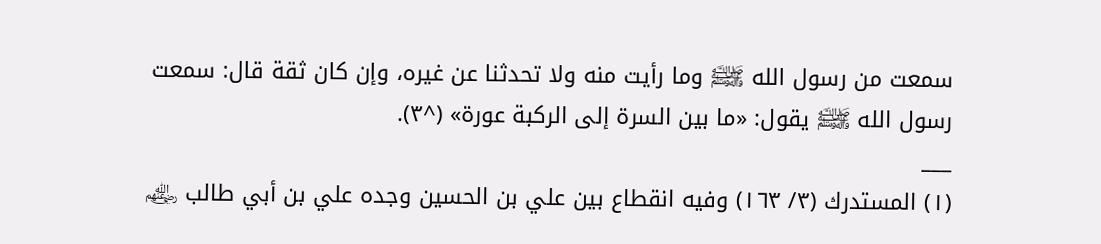سمعت من رسول الله ﵌ وما رأيت منه ولا تحدثنا عن غيره، وإن كان ثقة قال: سمعت رسول الله ﵌ يقول: «ما بين السرة إلى الركبة عورة» (^٣).
___
(١) المستدرك (٣/ ١٦٣) وفيه انقطاع بين علي بن الحسين وجده علي بن أبي طالب ﵃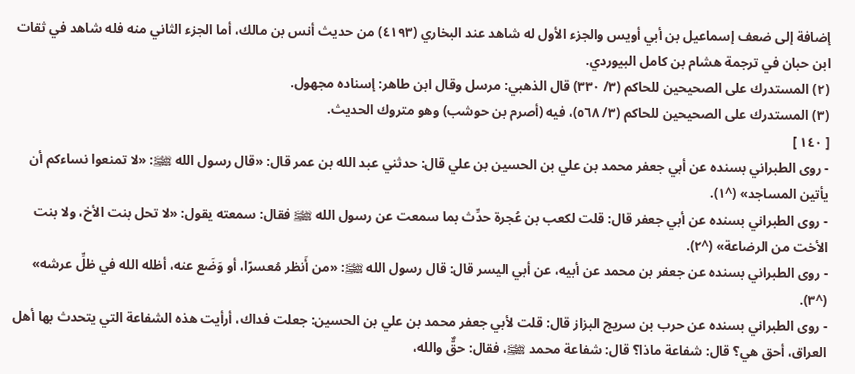إضافة إلى ضعف إسماعيل بن أبي أويس والجزء الأول له شاهد عند البخاري (٤١٩٣) من حديث أنس بن مالك، أما الجزء الثاني منه فله شاهد في ثقات ابن حبان في ترجمة هشام بن كامل البيوردي.
(٢) المستدرك على الصحيحين للحاكم (٣/ ٣٣٠) قال الذهبي: مرسل وقال ابن طاهر: إسناده مجهول.
(٣) المستدرك على الصحيحين للحاكم (٣/ ٥٦٨)، فيه (أصرم بن حوشب) وهو متروك الحديث.
[ ١٤٠ ]
- روى الطبراني بسنده عن أبي جعفر محمد بن علي بن الحسين بن علي قال: حدثني عبد الله بن عمر قال: «قال رسول الله ﵌: «لا تمنعوا نساءكم أن يأتين المساجد» (^١).
- روى الطبراني بسنده عن أبي جعفر قال: قلت لكعب بن عُجرة حدِّث بما سمعت عن رسول الله ﵌ فقال: سمعته يقول: «لا تحل بنت الأخ، ولا بنت الأخت من الرضاعة» (^٢).
- روى الطبراني بسنده عن جعفر بن محمد عن أبيه، عن أبي اليسر قال: قال رسول الله ﵌: «من أَنظر مُعسرًا، أو وَضَع عنه، أظله الله في ظلِّ عرشه» (^٣).
- روى الطبراني بسنده عن حرب بن سريج البزاز قال: قلت لأبي جعفر محمد بن علي بن الحسين: جعلت فداك، أرأيت هذه الشفاعة التي يتحدث بها أهل العراق، أحق هي؟ قال: شفاعة ماذا؟ قال: شفاعة محمد ﵌، فقال: حقٌّ والله،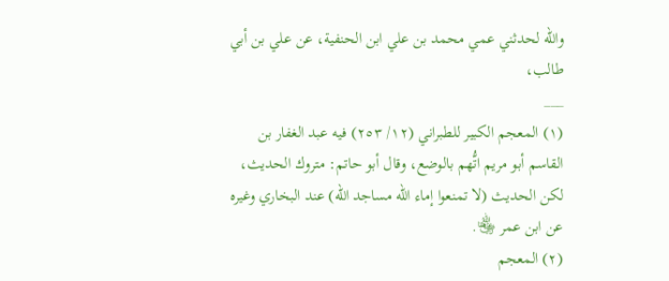والله لحدثني عمي محمد بن علي ابن الحنفية، عن علي بن أبي طالب،
___
(١) المعجم الكبير للطبراني (١٢/ ٢٥٣) فيه عبد الغفار بن القاسم أبو مريم اتُّهم بالوضع، وقال أبو حاتم: متروك الحديث، لكن الحديث (لا تمنعوا إماء الله مساجد الله) عند البخاري وغيره عن ابن عمر ﵄.
(٢) المعجم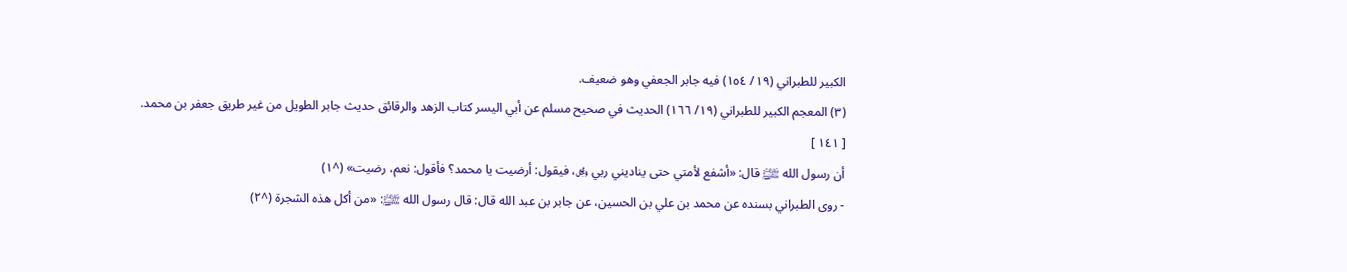الكبير للطبراني (١٩/ ١٥٤) فيه جابر الجعفي وهو ضعيف.
(٣) المعجم الكبير للطبراني (١٩/ ١٦٦) الحديث في صحيح مسلم عن أبي اليسر كتاب الزهد والرقائق حديث جابر الطويل من غير طريق جعفر بن محمد.
[ ١٤١ ]
أن رسول الله ﵌ قال: «أشفع لأمتي حتى يناديني ربي ﷿، فيقول: أرضيت يا محمد؟ فأقول: نعم، رضيت» (^١)
- روى الطبراني بسنده عن محمد بن علي بن الحسين، عن جابر بن عبد الله قال: قال رسول الله ﵌: «من أكل هذه الشجرة (^٢)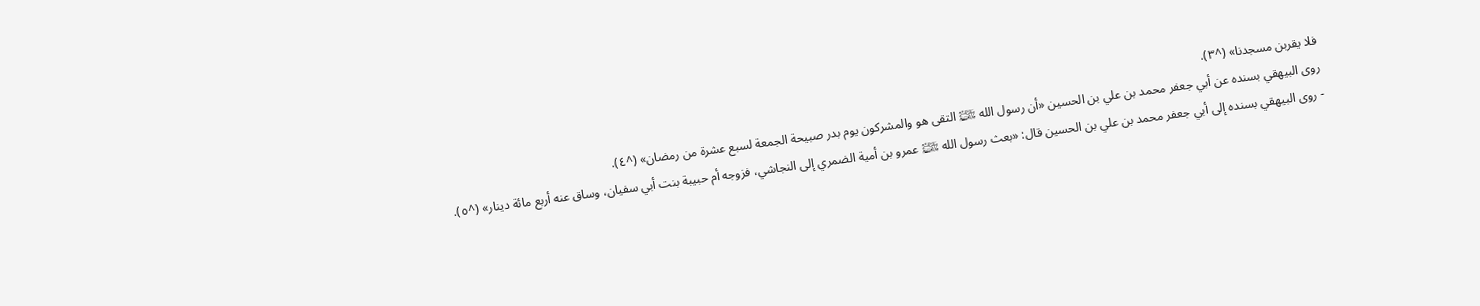فلا يقربن مسجدنا» (^٣).
روى البيهقي بسنده عن أبي جعفر محمد بن علي بن الحسين «أن رسول الله ﵌ التقى هو والمشركون يوم بدر صبيحة الجمعة لسبع عشرة من رمضان» (^٤).
- روى البيهقي بسنده إلى أبي جعفر محمد بن علي بن الحسين قال: «بعث رسول الله ﵌ عمرو بن أمية الضمري إلى النجاشي، فزوجه أم حبيبة بنت أبي سفيان، وساق عنه أربع مائة دينار» (^٥).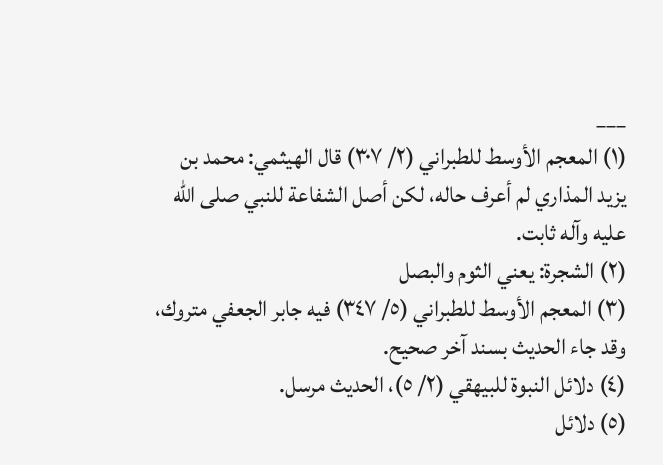___
(١) المعجم الأوسط للطبراني (٢/ ٣٠٧) قال الهيثمي: محمد بن يزيد المذاري لم أعرف حاله، لكن أصل الشفاعة للنبي صلى الله عليه وآله ثابت.
(٢) الشجرة: يعني الثوم والبصل
(٣) المعجم الأوسط للطبراني (٥/ ٣٤٧) فيه جابر الجعفي متروك، وقد جاء الحديث بسند آخر صحيح.
(٤) دلائل النبوة للبيهقي (٢/ ٥)، الحديث مرسل.
(٥) دلائل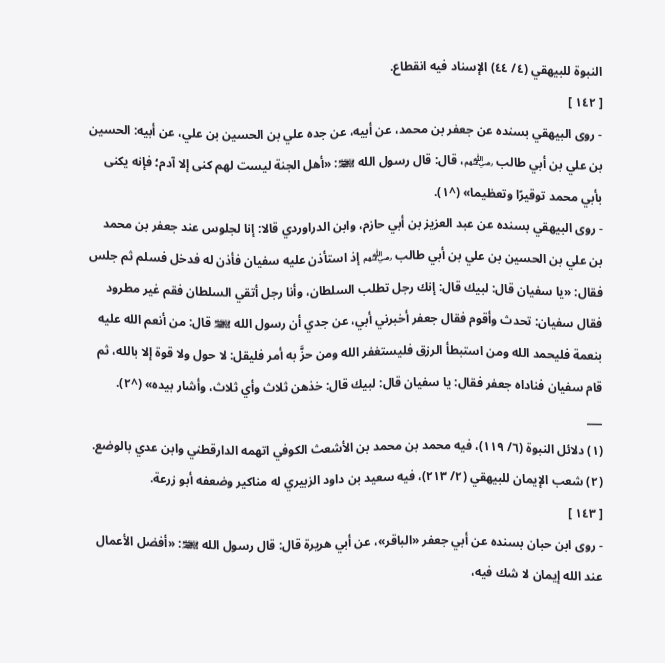النبوة للبيهقي (٤/ ٤٤) الإسناد فيه انقطاع.
[ ١٤٢ ]
- روى البيهقي بسنده عن جعفر بن محمد، عن أبيه، عن جده علي بن الحسين بن علي، عن أبيه: الحسين بن علي بن أبي طالب ﵃، قال: قال رسول الله ﵌: «أهل الجنة ليست لهم كنى إلا آدم؛ فإنه يكنى بأبي محمد توقيرًا وتعظيما» (^١).
- روى البيهقي بسنده عن عبد العزيز بن أبي حازم، وابن الدراوردي قالا: إنا لجلوس عند جعفر بن محمد بن علي بن الحسين بن علي بن أبي طالب ﵃ إذ استأذن عليه سفيان فأذن له فدخل فسلم ثم جلس فقال: «يا سفيان قال: لبيك قال: إنك رجل تطلب السلطان، وأنا رجل أتقي السلطان فقم غير مطرود فقال سفيان: تحدث وأقوم فقال جعفر أخبرني أبي، عن جدي أن رسول الله ﵌ قال: من أنعم الله عليه بنعمة فليحمد الله ومن استبطأ الرزق فليستغفر الله ومن حزَّ به أمر فليقل: لا حول ولا قوة إلا بالله، ثم قام سفيان فناداه جعفر فقال: يا سفيان قال: لبيك قال: خذهن ثلاث وأي ثلاث، وأشار بيده» (^٢).
___
(١) دلائل النبوة (٦/ ١١٩)، فيه محمد بن محمد بن الأشعث الكوفي اتهمه الدارقطني وابن عدي بالوضع.
(٢) شعب الإيمان للبيهقي (٢/ ٢١٣)، فيه سعيد بن داود الزبيري له مناكير وضعفه أبو زرعة.
[ ١٤٣ ]
- روى ابن حبان بسنده عن أبي جعفر «الباقر»، عن أبي هريرة قال: قال رسول الله ﵌: «أفضل الأعمال عند الله إيمان لا شك فيه،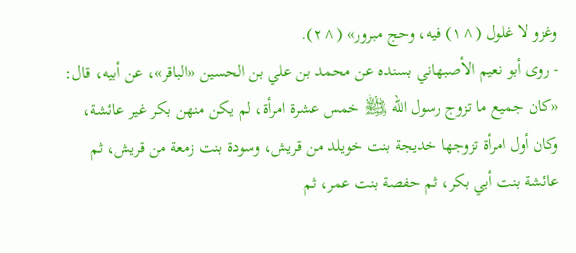وغزو لا غلول (^١) فيه، وحج مبرور» (^٢).
- روى أبو نعيم الأصبهاني بسنده عن محمد بن علي بن الحسين «الباقر»، عن أبيه، قال: «كان جميع ما تزوج رسول الله ﵌ خمس عشرة امرأة، لم يكن منهن بكر غير عائشة، وكان أول امرأة تزوجها خديجة بنت خويلد من قريش، وسودة بنت زمعة من قريش، ثم عائشة بنت أبي بكر، ثم حفصة بنت عمر، ثم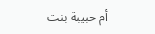أم حبيبة بنت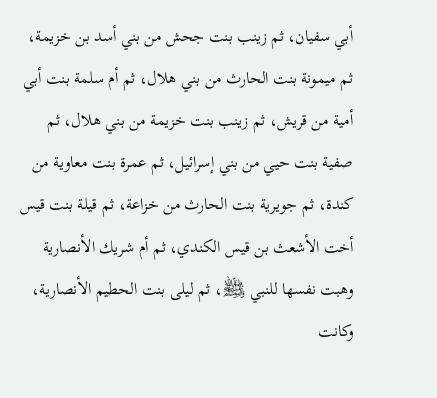أبي سفيان، ثم زينب بنت جحش من بني أسد بن خزيمة، ثم ميمونة بنت الحارث من بني هلال، ثم أم سلمة بنت أبي أمية من قريش، ثم زينب بنت خزيمة من بني هلال، ثم صفية بنت حيي من بني إسرائيل، ثم عمرة بنت معاوية من كندة، ثم جويرية بنت الحارث من خزاعة، ثم قيلة بنت قيس أخت الأشعث بن قيس الكندي، ثم أم شريك الأنصارية وهبت نفسها للنبي ﵌، ثم ليلى بنت الحطيم الأنصارية، وكانت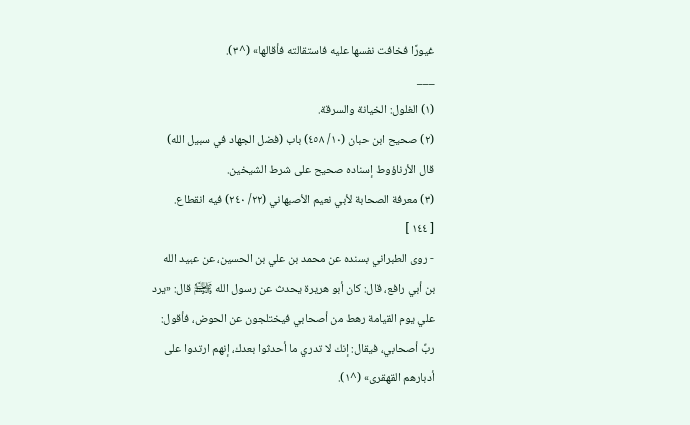غيورًا فخافت نفسها عليه فاستقالته فأقالها» (^٣).
___
(١) الغلول: الخيانة والسرقة.
(٢) صحيح ابن حبان (١٠/ ٤٥٨) باب (فضل الجهاد في سبيل الله) قال الأرناؤوط إسناده صحيح على شرط الشيخين.
(٣) معرفة الصحابة لأبي نعيم الأصبهاني (٢٢/ ٢٤٠) فيه انقطاع.
[ ١٤٤ ]
- روى الطبراني بسنده عن محمد بن علي بن الحسين، عن عبيد الله بن أبي رافع، قال: كان أبو هريرة يحدث عن رسول الله ﵌ قال: «يرد علي يوم القيامة رهط من أصحابي فيختلجون عن الحوض، فأقول: ربِّ أصحابي، فيقال: إنك لا تدري ما أحدثوا بعدك، إنهم ارتدوا على أدبارهم القهقرى» (^١).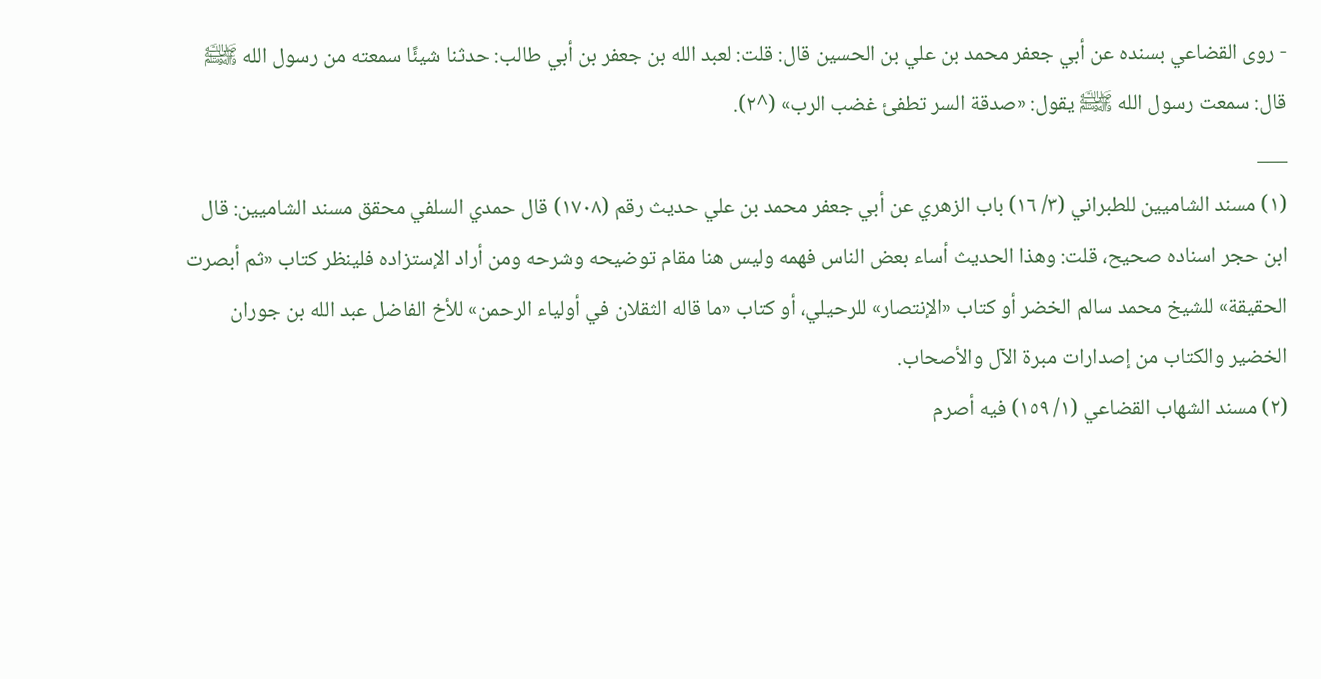- روى القضاعي بسنده عن أبي جعفر محمد بن علي بن الحسين قال: قلت: لعبد الله بن جعفر بن أبي طالب: حدثنا شيئًا سمعته من رسول الله ﵌ قال: سمعت رسول الله ﵌ يقول: «صدقة السر تطفئ غضب الرب» (^٢).
___
(١) مسند الشاميين للطبراني (٣/ ١٦) باب الزهري عن أبي جعفر محمد بن علي حديث رقم (١٧٠٨) قال حمدي السلفي محقق مسند الشاميين: قال ابن حجر اسناده صحيح، قلت: وهذا الحديث أساء بعض الناس فهمه وليس هنا مقام توضيحه وشرحه ومن أراد الإستزاده فلينظر كتاب «ثم أبصرت الحقيقة» للشيخ محمد سالم الخضر أو كتاب «الإنتصار» للرحيلي، أو كتاب «ما قاله الثقلان في أولياء الرحمن» للأخ الفاضل عبد الله بن جوران الخضير والكتاب من إصدارات مبرة الآل والأصحاب.
(٢) مسند الشهاب القضاعي (١/ ١٥٩) فيه أصرم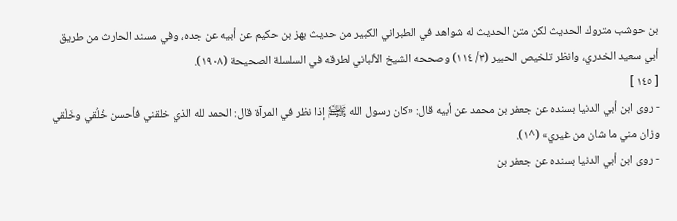بن حوشب متروك الحديث لكن متن الحديث له شواهد في الطبراني الكبير من حديث بهز بن حكيم عن أبيه عن جده، وفي مسند الحارث من طريق أبي سعيد الخدري، وانظر تلخيص الحبير (٣/ ١١٤) وصححه الشيخ الألباني لطرقه في السلسلة الصحيحة (١٩٠٨).
[ ١٤٥ ]
- روى ابن أبي الدنيا بسنده عن جعفر بن محمد عن أبيه قال: «كان رسول الله ﵌ إذا نظر في المرآة قال: الحمد لله الذي خلقني فأحسن خُلُقي وخَلْقي وزان مني ما شان من غيري» (^١).
- روى ابن أبي الدنيا بسنده عن جعفر بن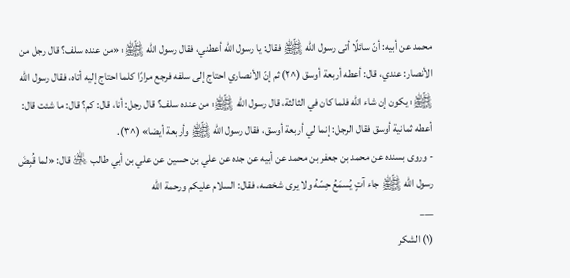محمد عن أبيه: أنّ سائلًا أتى رسول الله ﵌ فقال: يا رسول الله أعطني، فقال رسول الله ﵌: «من عنده سلف؟ قال رجل من الأنصار: عندي، قال: أعطه أربعة أوسق (^٢) ثم إنّ الأنصاري احتاج إلى سلفه فرجع مرارًا كلما احتاج إليه أتاه، فقال رسول الله ﵌: يكون إن شاء الله فلما كان في الثالثة، قال رسول الله ﵌: من عنده سلف؟ قال رجل: أنا، قال: كم؟ قال: ما شئت قال: أعطه ثمانية أوسق فقال الرجل: إنما لي أربعة أوسق، فقال رسول الله ﵌ وأربعة أيضا» (^٣).
- وروى بسنده عن محمد بن جعفر بن محمد عن أبيه عن جده عن علي بن حسين عن علي بن أبي طالب ﵁ قال: «لما قُبِضَ رسول الله ﵌ جاء آتٍ يُسمَعُ حِسّهُ ولا يرى شخصه، فقال: السلام عليكم ورحمة الله
___
(١) الشكر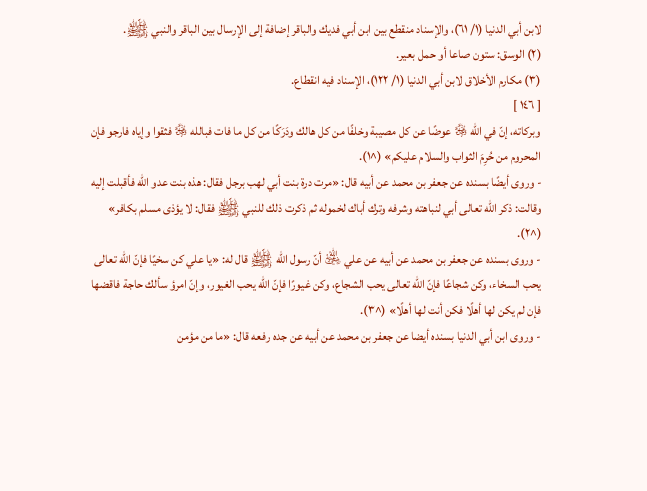لابن أبي الدنيا (١/ ٦١)، والإسناد منقطع بين ابن أبي فديك والباقر إضافة إلى الإرسال بين الباقر والنبي ﵌.
(٢) الوسق: ستون صاعا أو حمل بعير.
(٣) مكارم الأخلاق لابن أبي الدنيا (١/ ١٢٢)، الإسناد فيه انقطاع.
[ ١٤٦ ]
وبركاته، إنّ في الله ﷿ عوضًا عن كل مصيبة وخلفًا من كل هالك ودَرَكًا من كل ما فات فبالله ﷿ فثقوا وإياه فارجو فإن المحروم من حُرِمَ الثواب والسلام عليكم» (^١).
- وروى أيضًا بسنده عن جعفر بن محمد عن أبيه قال: «مرت درة بنت أبي لهب برجل فقال: هذه بنت عدو الله فأقبلت إليه وقالت: ذكر الله تعالى أبي لنباهته وشرفه وترك أباك لخموله ثم ذكرت ذلك للنبي ﵌ فقال: لا يؤذى مسلم بكافر» (^٢).
- وروى بسنده عن جعفر بن محمد عن أبيه عن علي ﵁ أنّ رسول الله ﵌ قال له: «يا علي كن سخيًا فإنّ الله تعالى يحب السخاء، وكن شجاعًا فإنّ الله تعالى يحب الشجاع، وكن غيورًا فإنّ الله يحب الغيور، وإنّ امرؤ سألك حاجة فاقضها فإن لم يكن لها أهلًا فكن أنت لها أهلًا» (^٣).
- وروى ابن أبي الدنيا بسنده أيضا عن جعفر بن محمد عن أبيه عن جده رفعه قال: «ما من مؤمن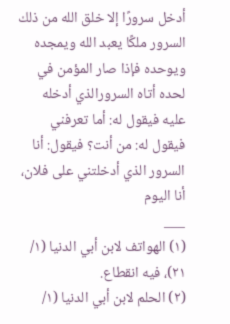أدخل سرورًا إلا خلق الله من ذلك السرور ملكًا يعبد الله ويمجده ويوحده فإذا صار المؤمن في لحده أتاه السرورالذي أدخله عليه فيقول له: أما تعرفني فيقول له: من أنت؟ فيقول: أنا السرور الذي أدخلتني على فلان، أنا اليوم
___
(١) الهواتف لابن أبي الدنيا (١/ ٢١)، فيه انقطاع.
(٢) الحلم لابن أبي الدنيا (١/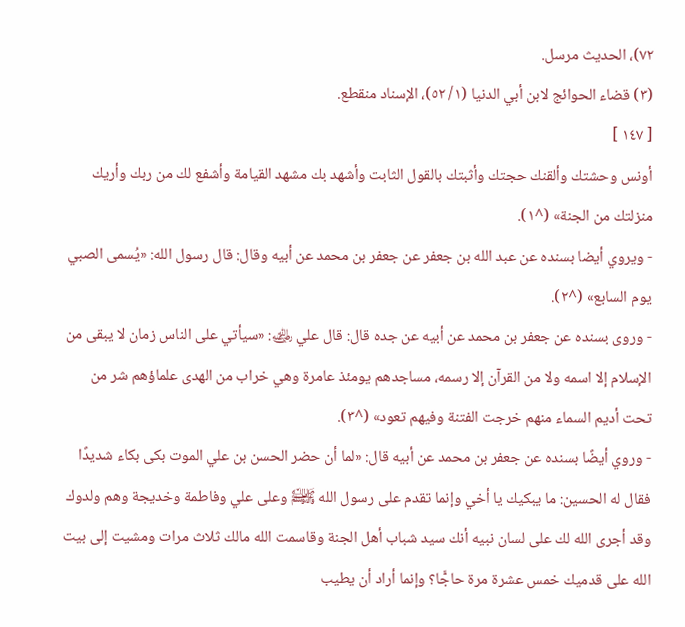٧٢)، الحديث مرسل.
(٣) قضاء الحوائج لابن أبي الدنيا (١/ ٥٢)، الإسناد منقطع.
[ ١٤٧ ]
أونس وحشتك وألقنك حجتك وأثبتك بالقول الثابت وأشهد بك مشهد القيامة وأشفع لك من ربك وأريك منزلتك من الجنة» (^١).
- ويروي أيضا بسنده عن عبد الله بن جعفر عن جعفر بن محمد عن أبيه وقال: قال رسول الله: «يُسمى الصبي يوم السابع» (^٢).
- وروى بسنده عن جعفر بن محمد عن أبيه عن جده قال: قال علي ﵁: «سيأتي على الناس زمان لا يبقى من الإسلام إلا اسمه ولا من القرآن إلا رسمه، مساجدهم يومئذ عامرة وهي خراب من الهدى علماؤهم شر من تحت أديم السماء منهم خرجت الفتنة وفيهم تعود» (^٣).
- وروي أيضًا بسنده عن جعفر بن محمد عن أبيه قال: «لما أن حضر الحسن بن علي الموت بكى بكاء شديدًا فقال له الحسين: ما يبكيك يا أخي وإنما تقدم على رسول الله ﵌ وعلى علي وفاطمة وخديجة وهم ولدوك وقد أجرى الله لك على لسان نبيه أنك سيد شباب أهل الجنة وقاسمت الله مالك ثلاث مرات ومشيت إلى بيت الله على قدميك خمس عشرة مرة حاجًّا؟ وإنما أراد أن يطيب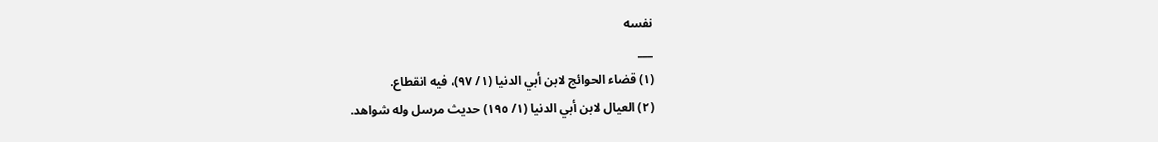نفسه
___
(١) قضاء الحوائج لابن أبي الدنيا (١/ ٩٧)، فيه انقطاع.
(٢) العيال لابن أبي الدنيا (١/ ١٩٥) حديث مرسل وله شواهد.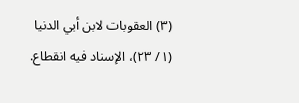(٣) العقوبات لابن أبي الدنيا (١/ ٢٣)، الإسناد فيه انقطاع.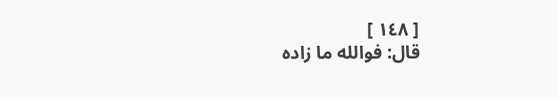[ ١٤٨ ]
قال: فوالله ما زاده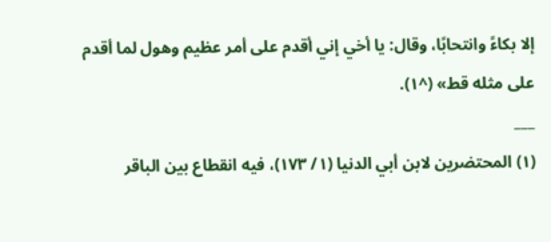إلا بكاءً وانتحابًا، وقال: يا أخي إني أقدم على أمر عظيم وهول لما أقدم على مثله قط» (^١).
___
(١) المحتضرين لابن أبي الدنيا (١/ ١٧٣)، فيه انقطاع بين الباقر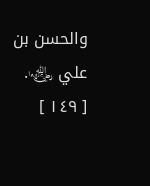والحسن بن علي ﵄.
[ ١٤٩ ]